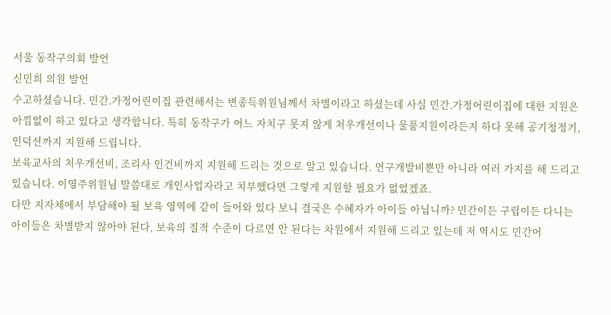서울 동작구의회 발언
신민희 의원 발언
수고하셨습니다. 민간․가정어린이집 관련해서는 변종득위원님께서 차별이라고 하셨는데 사실 민간․가정어린이집에 대한 지원은 아낌없이 하고 있다고 생각합니다. 특히 동작구가 어느 자치구 못지 않게 처우개선이나 물품지원이라든지 하다 못해 공기청정기, 인덕션까지 지원해 드립니다.
보육교사의 처우개선비, 조리사 인건비까지 지원해 드리는 것으로 알고 있습니다. 연구개발비뿐만 아니라 여러 가지를 해 드리고 있습니다. 이영주위원님 말씀대로 개인사업자라고 치부했다면 그렇게 지원할 필요가 없었겠죠.
다만 지자체에서 부담해야 될 보육 영역에 같이 들어와 있다 보니 결국은 수혜자가 아이들 아닙니까? 민간이든 구립이든 다니는 아이들은 차별받지 않아야 된다, 보육의 질적 수준이 다르면 안 된다는 차원에서 지원해 드리고 있는데 저 역시도 민간어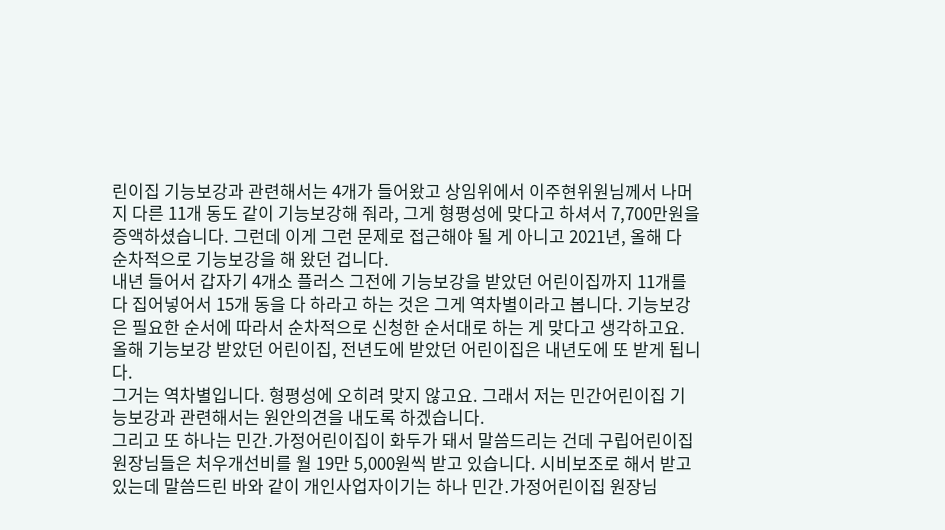린이집 기능보강과 관련해서는 4개가 들어왔고 상임위에서 이주현위원님께서 나머지 다른 11개 동도 같이 기능보강해 줘라, 그게 형평성에 맞다고 하셔서 7,700만원을 증액하셨습니다. 그런데 이게 그런 문제로 접근해야 될 게 아니고 2021년, 올해 다 순차적으로 기능보강을 해 왔던 겁니다.
내년 들어서 갑자기 4개소 플러스 그전에 기능보강을 받았던 어린이집까지 11개를 다 집어넣어서 15개 동을 다 하라고 하는 것은 그게 역차별이라고 봅니다. 기능보강은 필요한 순서에 따라서 순차적으로 신청한 순서대로 하는 게 맞다고 생각하고요. 올해 기능보강 받았던 어린이집, 전년도에 받았던 어린이집은 내년도에 또 받게 됩니다.
그거는 역차별입니다. 형평성에 오히려 맞지 않고요. 그래서 저는 민간어린이집 기능보강과 관련해서는 원안의견을 내도록 하겠습니다.
그리고 또 하나는 민간․가정어린이집이 화두가 돼서 말씀드리는 건데 구립어린이집 원장님들은 처우개선비를 월 19만 5,000원씩 받고 있습니다. 시비보조로 해서 받고 있는데 말씀드린 바와 같이 개인사업자이기는 하나 민간․가정어린이집 원장님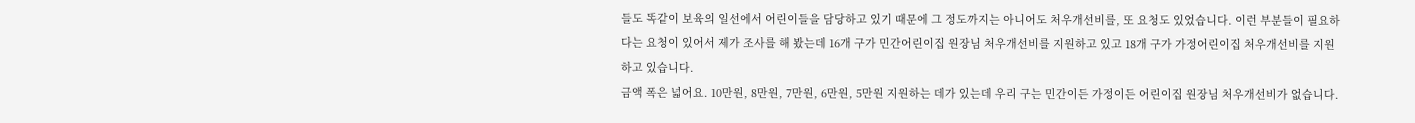들도 똑같이 보육의 일선에서 어린이들을 담당하고 있기 때문에 그 정도까지는 아니어도 처우개선비를, 또 요청도 있었습니다. 이런 부분들이 필요하다는 요청이 있어서 제가 조사를 해 봤는데 16개 구가 민간어린이집 원장님 처우개선비를 지원하고 있고 18개 구가 가정어린이집 처우개선비를 지원하고 있습니다.
금액 폭은 넓어요. 10만원, 8만원, 7만원, 6만원, 5만원 지원하는 데가 있는데 우리 구는 민간이든 가정이든 어린이집 원장님 처우개선비가 없습니다.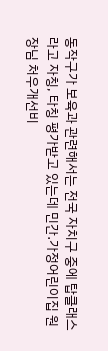동작구가 보육과 관련해서는 전국 자치구 중에 탑클래스라고 자칭, 타칭 평가받고 있는데 민간․가정어린이집 원장님 처우개선비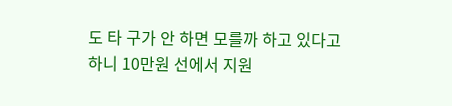도 타 구가 안 하면 모를까 하고 있다고 하니 10만원 선에서 지원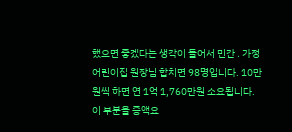했으면 좋겠다는 생각이 들어서 민간․가정어린이집 원장님 합치면 98명입니다. 10만원씩 하면 연 1억 1,760만원 소요됩니다.
이 부분을 증액요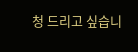청 드리고 싶습니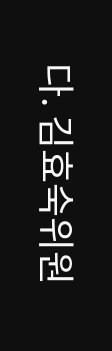다. 김효숙위원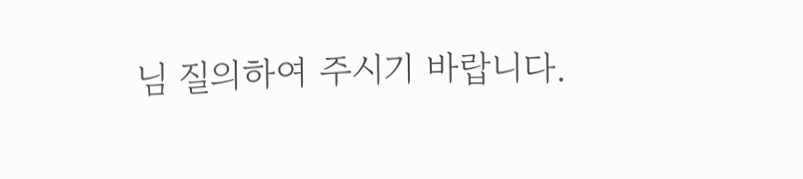님 질의하여 주시기 바랍니다.